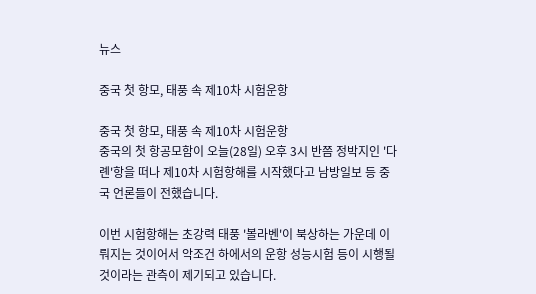뉴스

중국 첫 항모, 태풍 속 제10차 시험운항

중국 첫 항모, 태풍 속 제10차 시험운항
중국의 첫 항공모함이 오늘(28일) 오후 3시 반쯤 정박지인 '다롄'항을 떠나 제10차 시험항해를 시작했다고 남방일보 등 중국 언론들이 전했습니다.

이번 시험항해는 초강력 태풍 '볼라벤'이 북상하는 가운데 이뤄지는 것이어서 악조건 하에서의 운항 성능시험 등이 시행될 것이라는 관측이 제기되고 있습니다.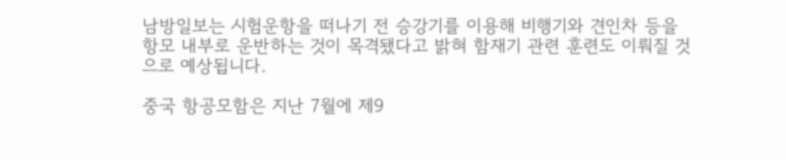남방일보는 시험운항을 떠나기 전 승강기를 이용해 비행기와 견인차 등을 항모 내부로 운반하는 것이 목격됐다고 밝혀 함재기 관련 훈련도 이뤄질 것으로 예상됩니다.

중국 항공모함은 지난 7월에 제9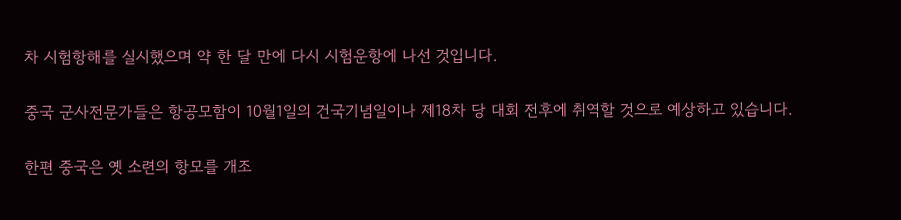차 시험항해를 실시했으며 약 한 달 만에 다시 시험운항에 나선 것입니다.

중국 군사전문가들은 항공모함이 10월1일의 건국기념일이나 제18차 당 대회 전후에 취역할 것으로 예상하고 있습니다.

한편 중국은 옛 소련의 항모를 개조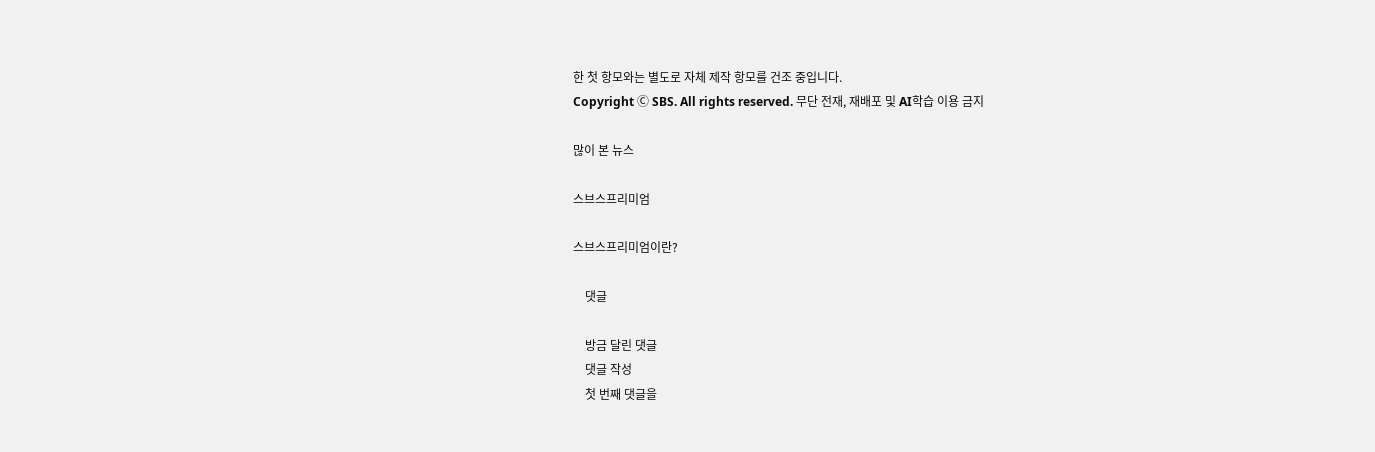한 첫 항모와는 별도로 자체 제작 항모를 건조 중입니다.
Copyright Ⓒ SBS. All rights reserved. 무단 전재, 재배포 및 AI학습 이용 금지

많이 본 뉴스

스브스프리미엄

스브스프리미엄이란?

    댓글

    방금 달린 댓글
    댓글 작성
    첫 번째 댓글을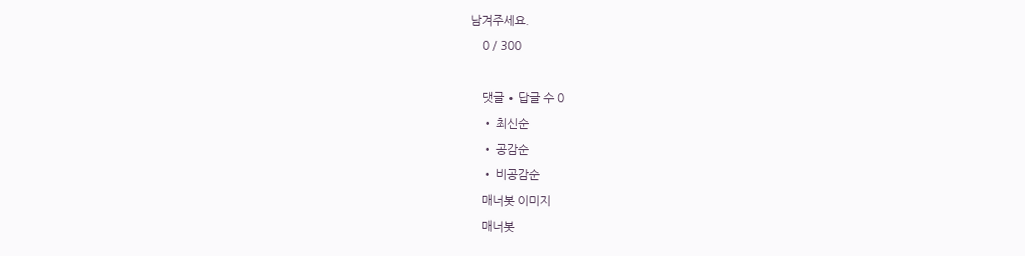남겨주세요.
    0 / 300

    댓글 ∙ 답글 수 0
    • 최신순
    • 공감순
    • 비공감순
    매너봇 이미지
    매너봇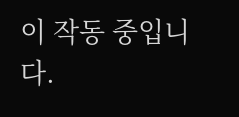이 작동 중입니다.